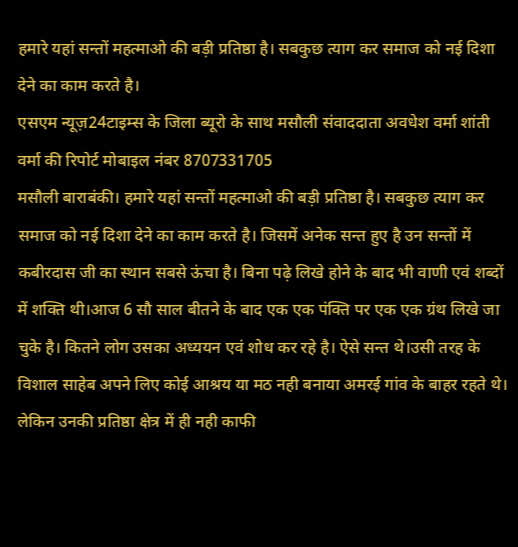हमारे यहां सन्तों महत्माओ की बड़ी प्रतिष्ठा है। सबकुछ त्याग कर समाज को नई दिशा देने का काम करते है।
एसएम न्यूज़24टाइम्स के जिला ब्यूरो के साथ मसौली संवाददाता अवधेश वर्मा शांती वर्मा की रिपोर्ट मोबाइल नंबर 8707331705
मसौली बाराबंकी। हमारे यहां सन्तों महत्माओ की बड़ी प्रतिष्ठा है। सबकुछ त्याग कर समाज को नई दिशा देने का काम करते है। जिसमें अनेक सन्त हुए है उन सन्तों में कबीरदास जी का स्थान सबसे ऊंचा है। बिना पढ़े लिखे होने के बाद भी वाणी एवं शब्दों में शक्ति थी।आज 6 सौ साल बीतने के बाद एक एक पंक्ति पर एक एक ग्रंथ लिखे जा चुके है। कितने लोग उसका अध्ययन एवं शोध कर रहे है। ऐसे सन्त थे।उसी तरह के विशाल साहेब अपने लिए कोई आश्रय या मठ नही बनाया अमरई गांव के बाहर रहते थे। लेकिन उनकी प्रतिष्ठा क्षेत्र में ही नही काफी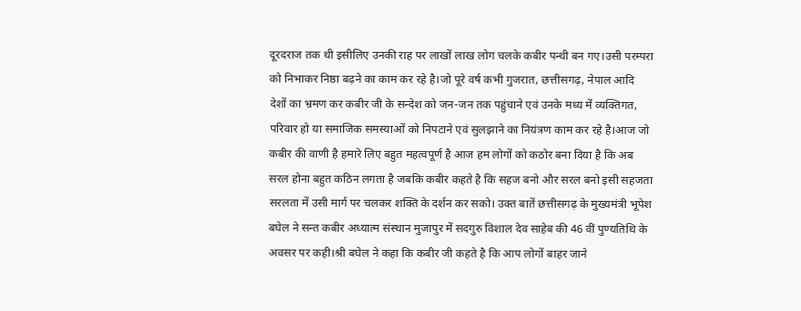दूरदराज तक थी इसीलिए उनकी राह पर लाखों लाख लोग चलके कबीर पन्थी बन गए।उसी परम्परा को निभाकर निष्ठा बढ़ने का काम कर रहे है।जो पूरे वर्ष कभी गुजरात, छत्तीसगढ़, नेपाल आदि देशों का भ्रमण कर कबीर जी के सन्देश को जन-जन तक पहुंचाने एवं उनके मध्य में व्यक्तिगत, परिवार हो या समाजिक समस्याओं को निपटाने एवं सुलझाने का नियंत्रण काम कर रहे है।आज जो कबीर की वाणी है हमारे लिए बहुत महत्वपूर्ण है आज हम लोगों को कठोर बना दिया है कि अब सरल होना बहुत कठिन लगता है जबकि कबीर कहते है कि सहज बनो और सरल बनो इसी सहजता सरलता में उसी मार्ग पर चलकर शक्ति के दर्शन कर सको। उक्त बातें छत्तीसगढ़ के मुख्यमंत्री भूपेश बघेल ने सन्त कबीर अध्यात्म संस्थान मुजापुर में सदगुरु विशाल देव साहेब की 46 वीं पुण्यतिथि के अवसर पर कही।श्री बघेल ने कहा कि कबीर जी कहते है कि आप लोगों बाहर जाने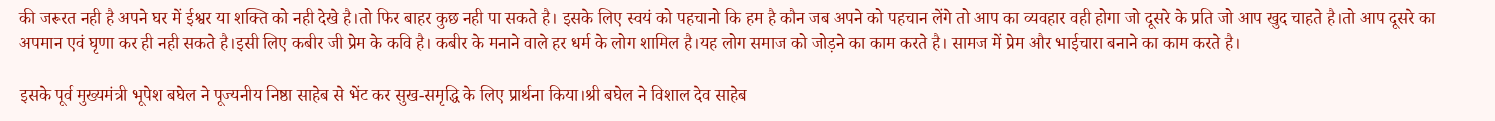की जरूरत नही है अपने घर में ईश्वर या शक्ति को नही देखे है।तो फिर बाहर कुछ नही पा सकते है। इसके लिए स्वयं को पहचानो कि हम है कौन जब अपने को पहचान लेंगे तो आप का व्यवहार वही होगा जो दूसरे के प्रति जो आप खुद चाहते है।तो आप दूसरे का अपमान एवं घृणा कर ही नही सकते है।इसी लिए कबीर जी प्रेम के कवि है। कबीर के मनाने वाले हर धर्म के लोग शामिल है।यह लोग समाज को जोड़ने का काम करते है। सामज में प्रेम और भाईचारा बनाने का काम करते है।

इसके पूर्व मुख्यमंत्री भूपेश बघेल ने पूज्यनीय निष्ठा साहेब से भेंट कर सुख-समृद्धि के लिए प्रार्थना किया।श्री बघेल ने विशाल देव साहेब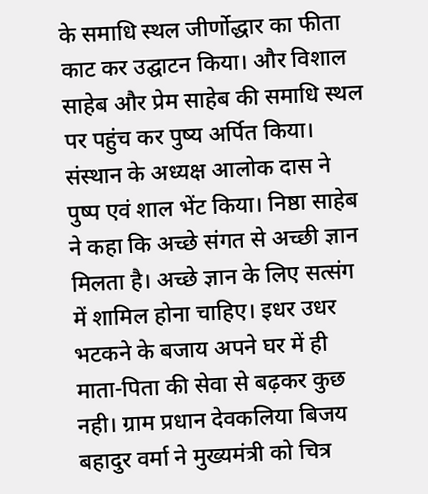के समाधि स्थल जीर्णोद्धार का फीता काट कर उद्घाटन किया। और विशाल साहेब और प्रेम साहेब की समाधि स्थल पर पहुंच कर पुष्य अर्पित किया। संस्थान के अध्यक्ष आलोक दास ने पुष्प एवं शाल भेंट किया। निष्ठा साहेब ने कहा कि अच्छे संगत से अच्छी ज्ञान मिलता है। अच्छे ज्ञान के लिए सत्संग में शामिल होना चाहिए। इधर उधर भटकने के बजाय अपने घर में ही माता-पिता की सेवा से बढ़कर कुछ नही। ग्राम प्रधान देवकलिया बिजय बहादुर वर्मा ने मुख्यमंत्री को चित्र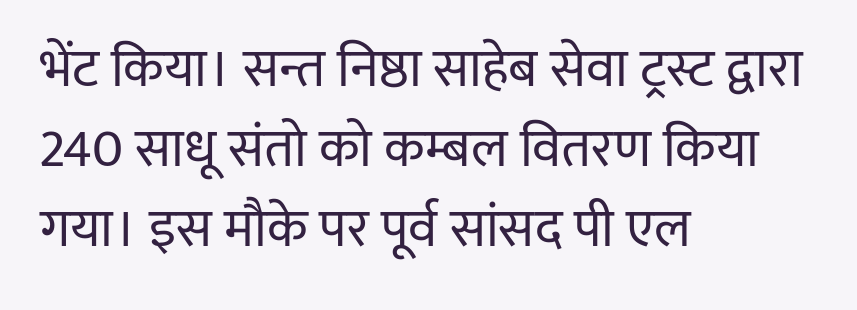भेंट किया। सन्त निष्ठा साहेब सेवा ट्रस्ट द्वारा 240 साधू संतो को कम्बल वितरण किया गया। इस मौके पर पूर्व सांसद पी एल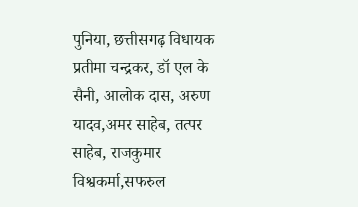पुनिया, छत्तीसगढ़ विधायक प्रतीमा चन्द्रकर, डॉ एल के सैनी, आलोक दास, अरुण यादव,अमर साहेब, तत्पर साहेब, राजकुमार विश्वकर्मा,सफरुल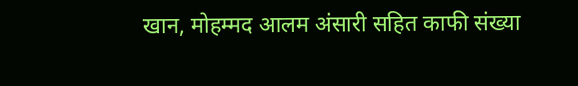खान, मोहम्मद आलम अंसारी सहित काफी संख्या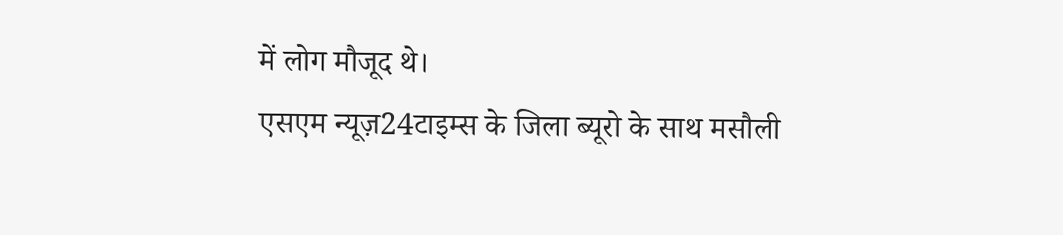में लोग मौजूद थे।
एसएम न्यूज़24टाइम्स के जिला ब्यूरो के साथ मसौली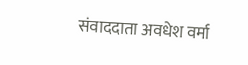संवाददाता अवधेश वर्मा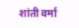शांती वर्मा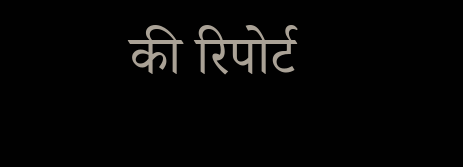की रिपोर्ट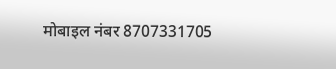मोबाइल नंबर 8707331705